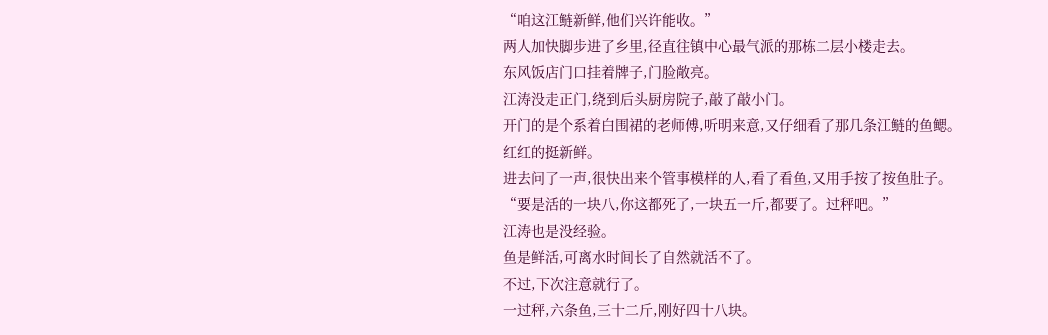“咱这江鲢新鲜,他们兴许能收。”
两人加快脚步进了乡里,径直往镇中心最气派的那栋二层小楼走去。
东风饭店门口挂着牌子,门脸敞亮。
江涛没走正门,绕到后头厨房院子,敲了敲小门。
开门的是个系着白围裙的老师傅,听明来意,又仔细看了那几条江鲢的鱼鳃。
红红的挺新鲜。
进去问了一声,很快出来个管事模样的人,看了看鱼,又用手按了按鱼肚子。
“要是活的一块八,你这都死了,一块五一斤,都要了。过秤吧。”
江涛也是没经验。
鱼是鲜活,可离水时间长了自然就活不了。
不过,下次注意就行了。
一过秤,六条鱼,三十二斤,刚好四十八块。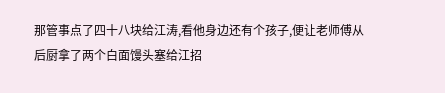那管事点了四十八块给江涛,看他身边还有个孩子,便让老师傅从后厨拿了两个白面馒头塞给江招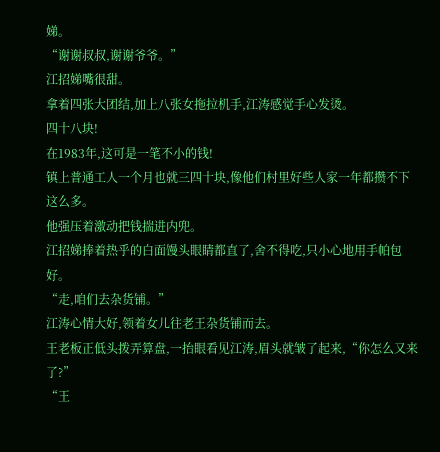娣。
“谢谢叔叔,谢谢爷爷。”
江招娣嘴很甜。
拿着四张大团结,加上八张女拖拉机手,江涛感觉手心发烫。
四十八块!
在1983年,这可是一笔不小的钱!
镇上普通工人一个月也就三四十块,像他们村里好些人家一年都攒不下这么多。
他强压着激动把钱揣进内兜。
江招娣捧着热乎的白面馒头眼睛都直了,舍不得吃,只小心地用手帕包好。
“走,咱们去杂货铺。”
江涛心情大好,领着女儿往老王杂货铺而去。
王老板正低头拨弄算盘,一抬眼看见江涛,眉头就皱了起来,“你怎么又来了?”
“王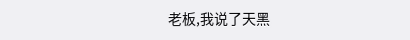老板,我说了天黑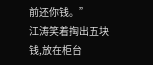前还你钱。”
江涛笑着掏出五块钱,放在柜台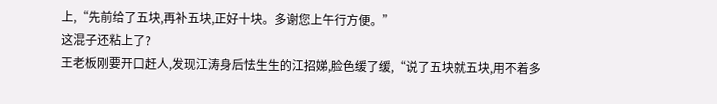上,“先前给了五块,再补五块,正好十块。多谢您上午行方便。”
这混子还粘上了?
王老板刚要开口赶人,发现江涛身后怯生生的江招娣,脸色缓了缓,“说了五块就五块,用不着多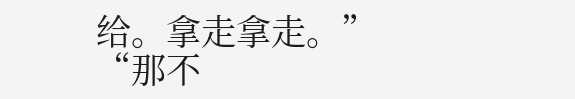给。拿走拿走。”
“那不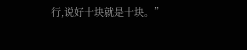行,说好十块就是十块。”